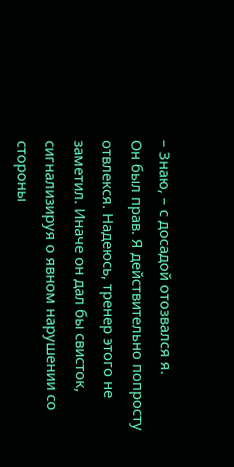– Знаю, – с досадой отозвался я.
Он был прав. Я действительно попросту отвлекся. Надеюсь, тренер этого не заметил. Иначе он дал бы свисток, сигнализируя о явном нарушении со стороны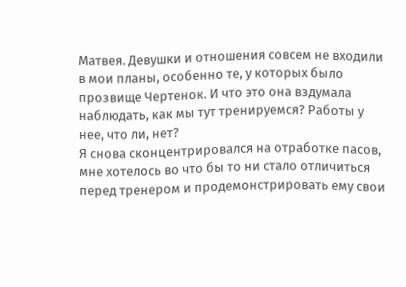Матвея. Девушки и отношения совсем не входили в мои планы, особенно те, у которых было прозвище Чертенок. И что это она вздумала наблюдать, как мы тут тренируемся? Работы у нее, что ли, нет?
Я снова сконцентрировался на отработке пасов, мне хотелось во что бы то ни стало отличиться перед тренером и продемонстрировать ему свои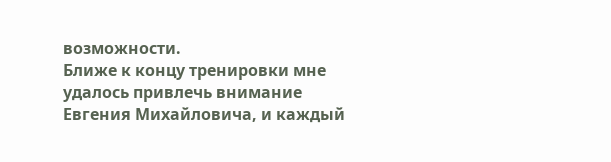возможности.
Ближе к концу тренировки мне удалось привлечь внимание Евгения Михайловича, и каждый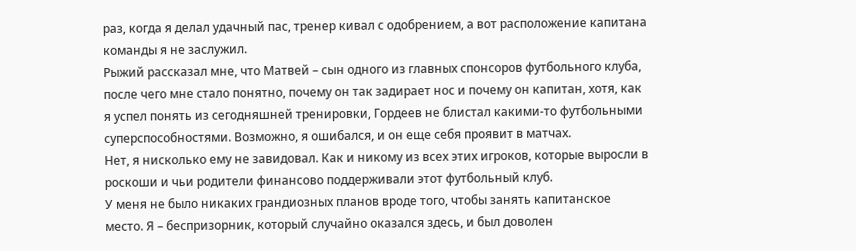раз, когда я делал удачный пас, тренер кивал с одобрением, а вот расположение капитана команды я не заслужил.
Рыжий рассказал мне, что Матвей – сын одного из главных спонсоров футбольного клуба, после чего мне стало понятно, почему он так задирает нос и почему он капитан, хотя, как я успел понять из сегодняшней тренировки, Гордеев не блистал какими-то футбольными суперспособностями. Возможно, я ошибался, и он еще себя проявит в матчах.
Нет, я нисколько ему не завидовал. Как и никому из всех этих игроков, которые выросли в роскоши и чьи родители финансово поддерживали этот футбольный клуб.
У меня не было никаких грандиозных планов вроде того, чтобы занять капитанское место. Я – беспризорник, который случайно оказался здесь, и был доволен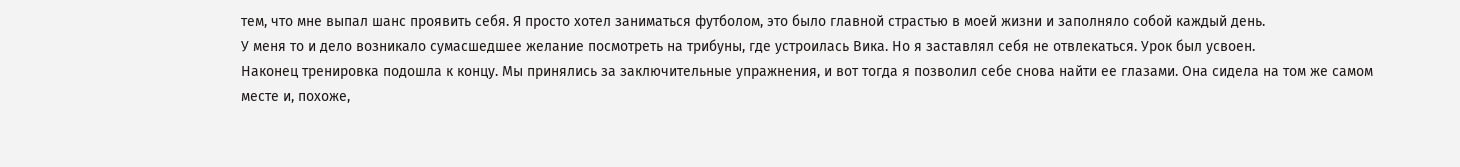тем, что мне выпал шанс проявить себя. Я просто хотел заниматься футболом, это было главной страстью в моей жизни и заполняло собой каждый день.
У меня то и дело возникало сумасшедшее желание посмотреть на трибуны, где устроилась Вика. Но я заставлял себя не отвлекаться. Урок был усвоен.
Наконец тренировка подошла к концу. Мы принялись за заключительные упражнения, и вот тогда я позволил себе снова найти ее глазами. Она сидела на том же самом месте и, похоже,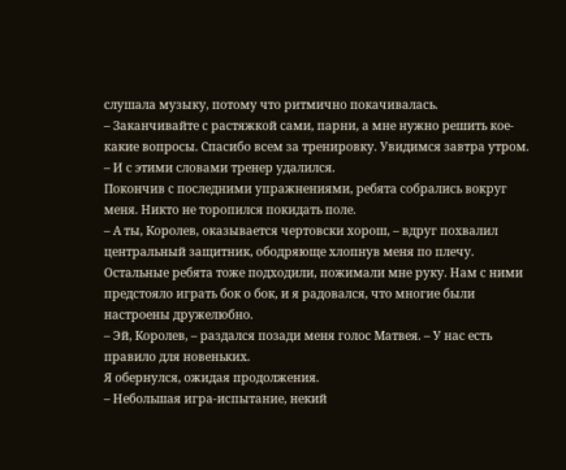слушала музыку, потому что ритмично покачивалась.
– Заканчивайте с растяжкой сами, парни, а мне нужно решить кое-какие вопросы. Спасибо всем за тренировку. Увидимся завтра утром. – И с этими словами тренер удалился.
Покончив с последними упражнениями, ребята собрались вокруг меня. Никто не торопился покидать поле.
– А ты, Королев, оказывается чертовски хорош, – вдруг похвалил центральный защитник, ободряюще хлопнув меня по плечу.
Остальные ребята тоже подходили, пожимали мне руку. Нам с ними предстояло играть бок о бок, и я радовался, что многие были настроены дружелюбно.
– Эй, Королев, – раздался позади меня голос Матвея. – У нас есть правило для новеньких.
Я обернулся, ожидая продолжения.
– Небольшая игра-испытание, некий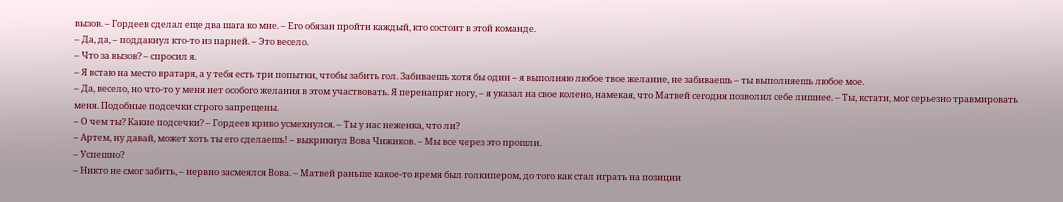вызов. – Гордеев сделал еще два шага ко мне. – Его обязан пройти каждый, кто состоит в этой команде.
– Да, да, – поддакнул кто-то из парней. – Это весело.
– Что за вызов? – спросил я.
– Я встаю на место вратаря, а у тебя есть три попытки, чтобы забить гол. Забиваешь хотя бы один – я выполняю любое твое желание, не забиваешь – ты выполняешь любое мое.
– Да, весело, но что-то у меня нет особого желания в этом участвовать. Я перенапряг ногу, – я указал на свое колено, намекая, что Матвей сегодня позволил себе лишнее. – Ты, кстати, мог серьезно травмировать меня. Подобные подсечки строго запрещены.
– О чем ты? Какие подсечки? – Гордеев криво усмехнулся. – Ты у нас неженка, что ли?
– Артем, ну давай, может хоть ты его сделаешь! – выкрикнул Вова Чижиков. – Мы все через это прошли.
– Успешно?
– Никто не смог забить, – нервно засмеялся Вова. – Матвей раньше какое-то время был голкипером, до того как стал играть на позиции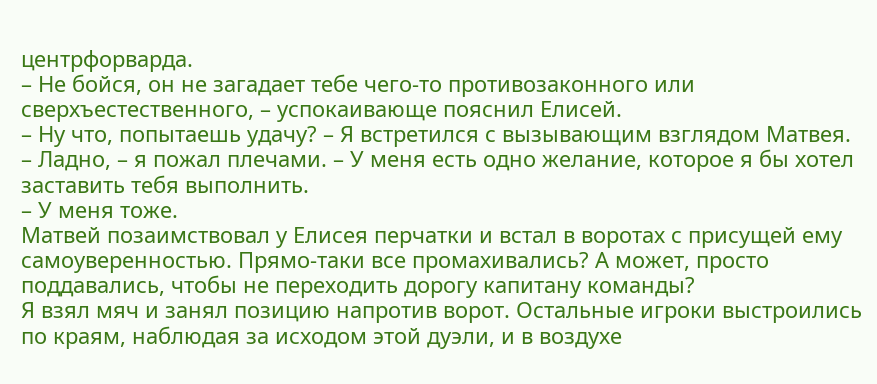центрфорварда.
– Не бойся, он не загадает тебе чего-то противозаконного или сверхъестественного, – успокаивающе пояснил Елисей.
– Ну что, попытаешь удачу? – Я встретился с вызывающим взглядом Матвея.
– Ладно, – я пожал плечами. – У меня есть одно желание, которое я бы хотел заставить тебя выполнить.
– У меня тоже.
Матвей позаимствовал у Елисея перчатки и встал в воротах с присущей ему самоуверенностью. Прямо-таки все промахивались? А может, просто поддавались, чтобы не переходить дорогу капитану команды?
Я взял мяч и занял позицию напротив ворот. Остальные игроки выстроились по краям, наблюдая за исходом этой дуэли, и в воздухе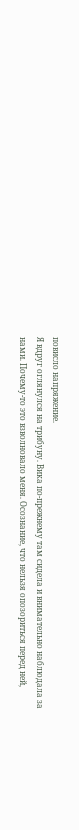повисло напряжение.
Я вдруг оглянулся на трибуну. Вика по-прежнему там сидела и внимательно наблюдала за нами. Почему-то это взволновало меня. Осознание, что нельзя опозориться перед ней,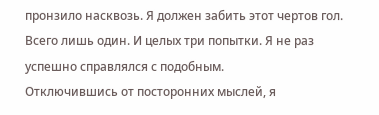пронзило насквозь. Я должен забить этот чертов гол. Всего лишь один. И целых три попытки. Я не раз успешно справлялся с подобным.
Отключившись от посторонних мыслей, я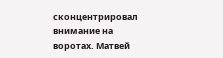сконцентрировал внимание на воротах. Матвей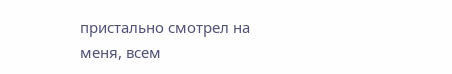пристально смотрел на меня, всем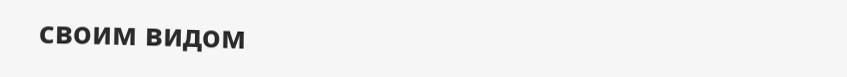своим видом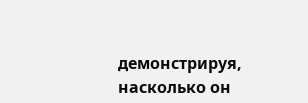демонстрируя, насколько он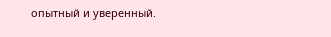опытный и уверенный.